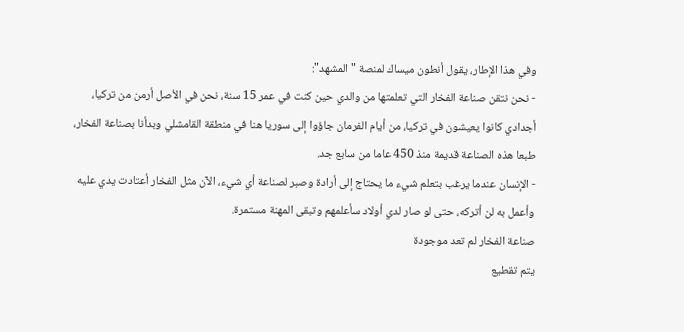وفي هذا الإطار، يقول أنطون ميساك لمنصة "المشهد":
- نحن نتقن صناعة الفخار التي تعلمتها من والدي حين كنت في عمر 15 سنة، نحن في الأصل أرمن من تركيا، أجدادي كانوا يعيشون في تركيا، من أيام الفرمان جاؤوا إلى سوريا هنا في منطقة القامشلي وبدأنا بصناعة الفخار، طبعا هذه الصناعة قديمة منذ 450 عاما من سابع جد.
- الإنسان عندما يرغب بتعلم شيء ما يحتاج إلى أرادة وصبر لصناعة أي شيء، الآن مثل الفخار أعتادت يدي عليه وأعمل به لن أتركه، حتى لو صار لدي أولاد سأعلمهم وتبقى المهنة مستمرة.
صناعة الفخار لم تعد موجودة
يتم تقطيع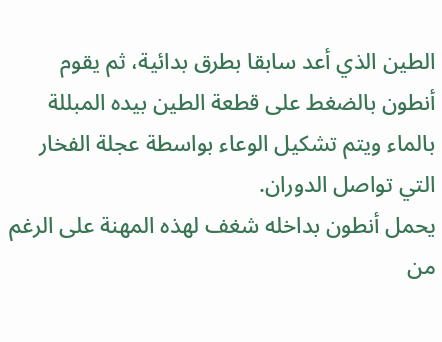الطين الذي أعد سابقا بطرق بدائية، ثم يقوم أنطون بالضغط على قطعة الطين بيده المبللة بالماء ويتم تشكيل الوعاء بواسطة عجلة الفخار التي تواصل الدوران.
يحمل أنطون بداخله شغف لهذه المهنة على الرغم من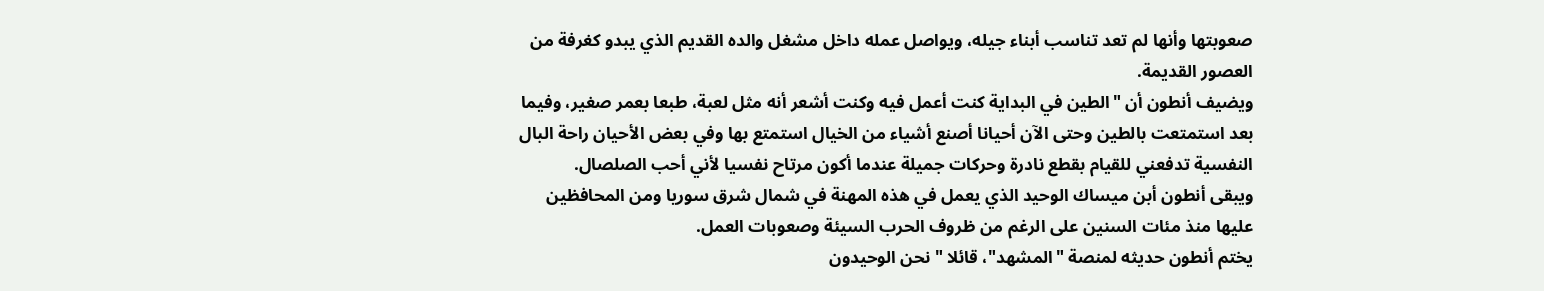صعوبتها وأنها لم تعد تناسب أبناء جيله، ويواصل عمله داخل مشغل والده القديم الذي يبدو كغرفة من العصور القديمة.
ويضيف أنطون أن "الطين في البداية كنت أعمل فيه وكنت أشعر أنه مثل لعبة، طبعا بعمر صغير، وفيما بعد استمتعت بالطين وحتى الآن أحيانا أصنع أشياء من الخيال استمتع بها وفي بعض الأحيان راحة البال النفسية تدفعني للقيام بقطع نادرة وحركات جميلة عندما أكون مرتاح نفسيا لأني أحب الصلصال.
ويبقى أنطون أبن ميساك الوحيد الذي يعمل في هذه المهنة في شمال شرق سوريا ومن المحافظين عليها منذ مئات السنين على الرغم من ظروف الحرب السيئة وصعوبات العمل.
يختم أنطون حديثه لمنصة "المشهد"، قائلا "نحن الوحيدون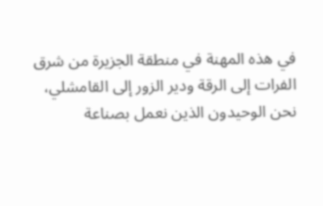في هذه المهنة في منطقة الجزيرة من شرق الفرات إلى الرقة ودير الزور إلى القامشلي، نحن الوحيدون الذين نعمل بصناعة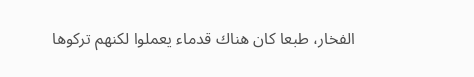الفخار، طبعا كان هناك قدماء يعملوا لكنهم تركوها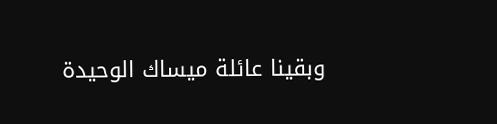وبقينا عائلة ميساك الوحيدة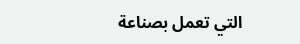التي تعمل بصناعة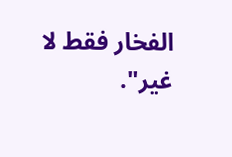الفخار فقط لا غير".